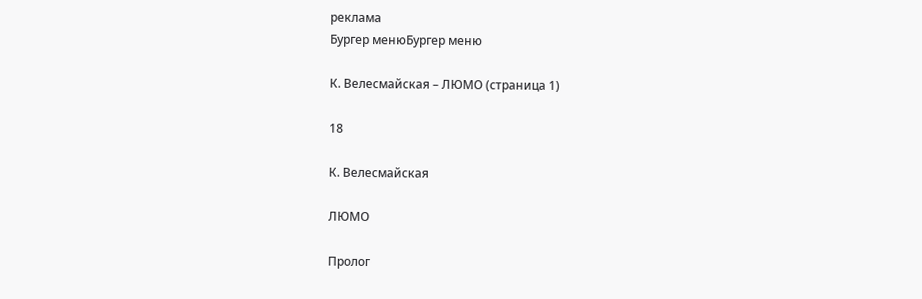реклама
Бургер менюБургер меню

К. Велесмайская – ЛЮМО (страница 1)

18

К. Велесмайская

ЛЮМО

Пролог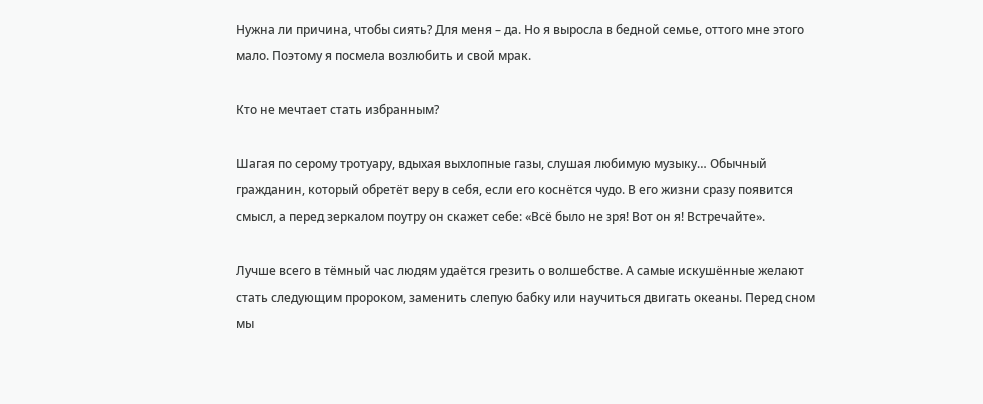Нужна ли причина, чтобы сиять? Для меня – да. Но я выросла в бедной семье, оттого мне этого мало. Поэтому я посмела возлюбить и свой мрак.

Кто не мечтает стать избранным?

Шагая по серому тротуару, вдыхая выхлопные газы, слушая любимую музыку… Обычный гражданин, который обретёт веру в себя, если его коснётся чудо. В его жизни сразу появится смысл, а перед зеркалом поутру он скажет себе: «Всё было не зря! Вот он я! Встречайте».

Лучше всего в тёмный час людям удаётся грезить о волшебстве. А самые искушённые желают стать следующим пророком, заменить слепую бабку или научиться двигать океаны. Перед сном мы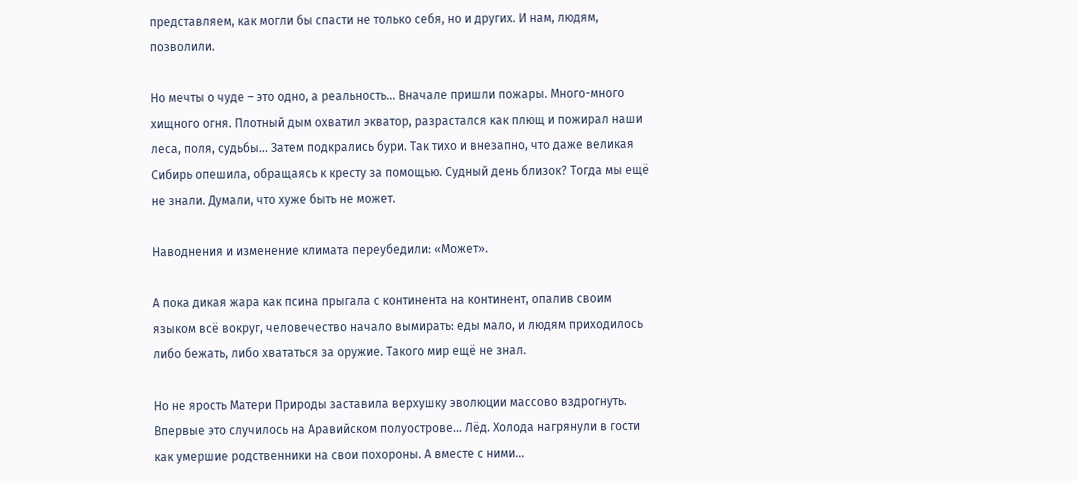представляем, как могли бы спасти не только себя, но и других. И нам, людям, позволили.

Но мечты о чуде – это одно, а реальность… Вначале пришли пожары. Много-много хищного огня. Плотный дым охватил экватор, разрастался как плющ и пожирал наши леса, поля, судьбы… Затем подкрались бури. Так тихо и внезапно, что даже великая Сибирь опешила, обращаясь к кресту за помощью. Судный день близок? Тогда мы ещё не знали. Думали, что хуже быть не может.

Наводнения и изменение климата переубедили: «Может».

А пока дикая жара как псина прыгала с континента на континент, опалив своим языком всё вокруг, человечество начало вымирать: еды мало, и людям приходилось либо бежать, либо хвататься за оружие. Такого мир ещё не знал.

Но не ярость Матери Природы заставила верхушку эволюции массово вздрогнуть. Впервые это случилось на Аравийском полуострове… Лёд. Холода нагрянули в гости как умершие родственники на свои похороны. А вместе с ними…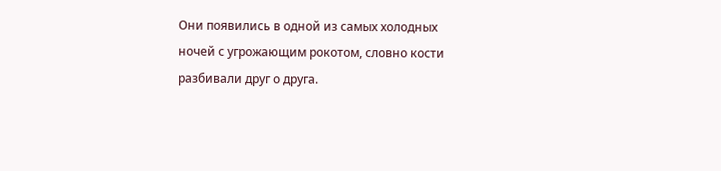Они появились в одной из самых холодных ночей с угрожающим рокотом, словно кости разбивали друг о друга.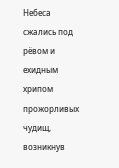Небеса сжались под рёвом и ехидным хрипом прожорливых чудищ, возникнув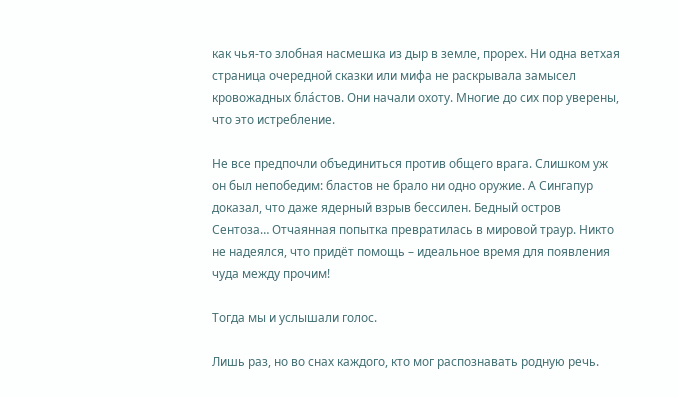как чья-то злобная насмешка из дыр в земле, прорех. Ни одна ветхая страница очередной сказки или мифа не раскрывала замысел кровожадных бла́стов. Они начали охоту. Многие до сих пор уверены, что это истребление.

Не все предпочли объединиться против общего врага. Слишком уж он был непобедим: бластов не брало ни одно оружие. А Сингапур доказал, что даже ядерный взрыв бессилен. Бедный остров Сентоза… Отчаянная попытка превратилась в мировой траур. Никто не надеялся, что придёт помощь – идеальное время для появления чуда между прочим!

Тогда мы и услышали голос.

Лишь раз, но во снах каждого, кто мог распознавать родную речь.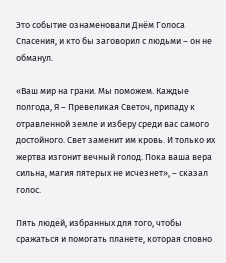Это событие ознаменовали Днём Голоса Спасения, и кто бы заговорил с людьми – он не обманул.

«Ваш мир на грани. Мы поможем. Каждые полгода, Я – Превеликая Светоч, припаду к отравленной земле и изберу среди вас самого достойного. Свет заменит им кровь. И только их жертва изгонит вечный голод. Пока ваша вера сильна, магия пятерых не исчезнет», – сказал голос.

Пять людей, избранных для того, чтобы сражаться и помогать планете, которая словно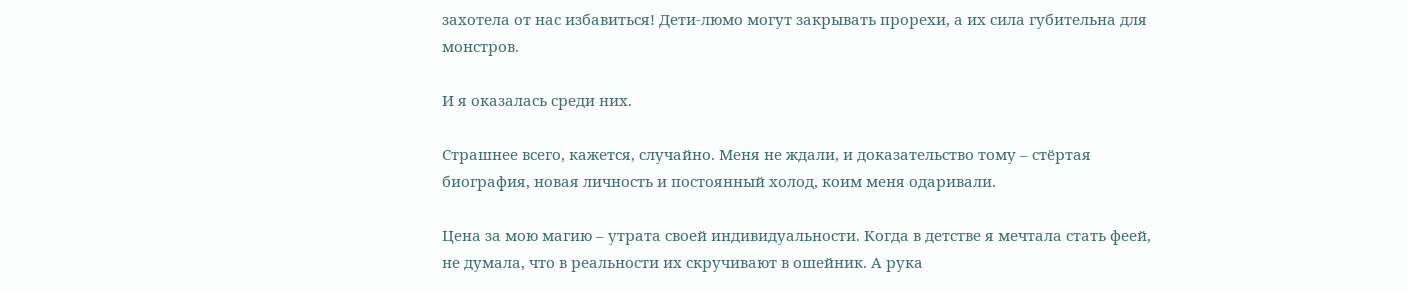захотела от нас избавиться! Дети-люмо могут закрывать прорехи, а их сила губительна для монстров.

И я оказалась среди них.

Страшнее всего, кажется, случайно. Меня не ждали, и доказательство тому – стёртая биография, новая личность и постоянный холод, коим меня одаривали.

Цена за мою магию – утрата своей индивидуальности. Когда в детстве я мечтала стать феей, не думала, что в реальности их скручивают в ошейник. А рука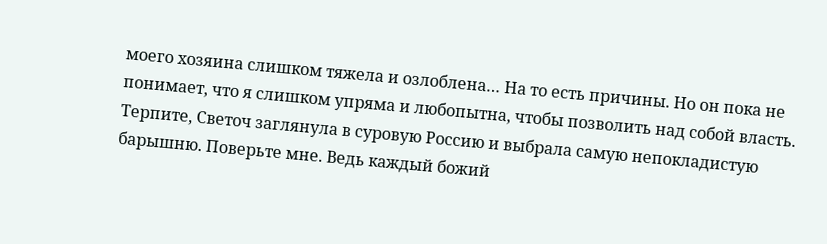моего хозяина слишком тяжела и озлоблена… На то есть причины. Но он пока не понимает, что я слишком упряма и любопытна, чтобы позволить над собой власть. Терпите, Светоч заглянула в суровую Россию и выбрала самую непокладистую барышню. Поверьте мне. Ведь каждый божий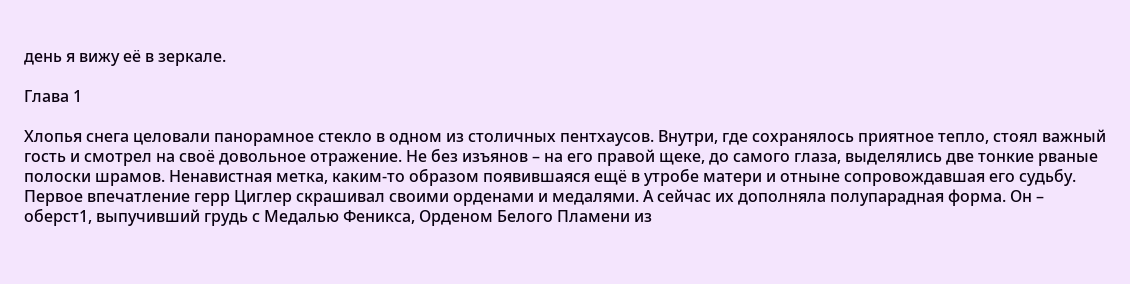день я вижу её в зеркале.

Глава 1

Хлопья снега целовали панорамное стекло в одном из столичных пентхаусов. Внутри, где сохранялось приятное тепло, стоял важный гость и смотрел на своё довольное отражение. Не без изъянов – на его правой щеке, до самого глаза, выделялись две тонкие рваные полоски шрамов. Ненавистная метка, каким-то образом появившаяся ещё в утробе матери и отныне сопровождавшая его судьбу. Первое впечатление герр Циглер скрашивал своими орденами и медалями. А сейчас их дополняла полупарадная форма. Он – оберст1, выпучивший грудь с Медалью Феникса, Орденом Белого Пламени из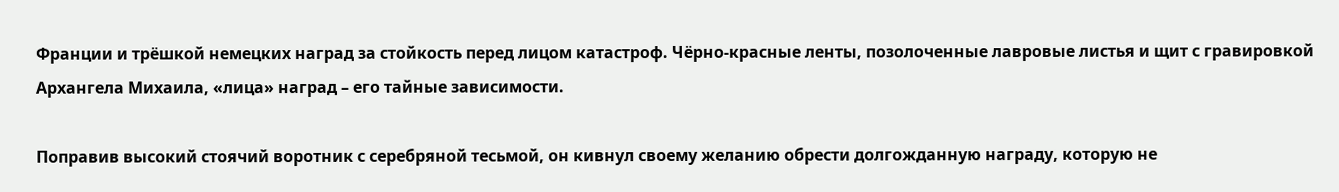Франции и трёшкой немецких наград за стойкость перед лицом катастроф. Чёрно-красные ленты, позолоченные лавровые листья и щит с гравировкой Архангела Михаила, «лица» наград – его тайные зависимости.

Поправив высокий стоячий воротник с серебряной тесьмой, он кивнул своему желанию обрести долгожданную награду, которую не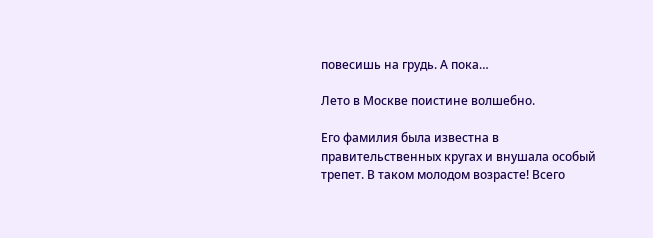повесишь на грудь. А пока…

Лето в Москве поистине волшебно.

Его фамилия была известна в правительственных кругах и внушала особый трепет. В таком молодом возрасте! Всего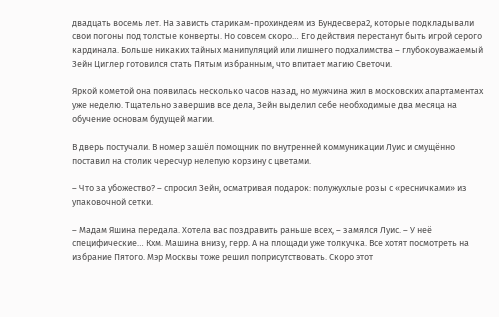двадцать восемь лет. На зависть старикам-прохиндеям из Бундесвера2, которые подкладывали свои погоны под толстые конверты. Но совсем скоро… Его действия перестанут быть игрой серого кардинала. Больше никаких тайных манипуляций или лишнего подхалимства – глубокоуважаемый Зейн Циглер готовился стать Пятым избранным, что впитает магию Светочи.

Яркой кометой она появилась несколько часов назад, но мужчина жил в московских апартаментах уже неделю. Тщательно завершив все дела, Зейн выделил себе необходимые два месяца на обучение основам будущей магии.

В дверь постучали. В номер зашёл помощник по внутренней коммуникации Луис и смущённо поставил на столик чересчур нелепую корзину с цветами.

– Что за убожество? – спросил Зейн, осматривая подарок: полужухлые розы с «ресничками» из упаковочной сетки.

– Мадам Яшина передала. Хотела вас поздравить раньше всех, – замялся Луис. – У неё специфические… Кхм. Машина внизу, герр. А на площади уже толкучка. Все хотят посмотреть на избрание Пятого. Мэр Москвы тоже решил поприсутствовать. Скоро этот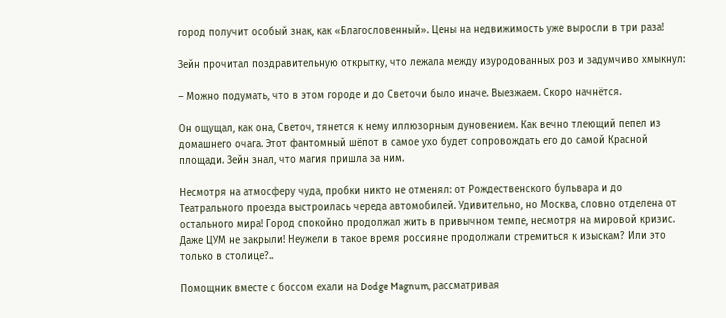город получит особый знак, как «Благословенный». Цены на недвижимость уже выросли в три раза!

Зейн прочитал поздравительную открытку, что лежала между изуродованных роз и задумчиво хмыкнул:

– Можно подумать, что в этом городе и до Светочи было иначе. Выезжаем. Скоро начнётся.

Он ощущал, как она, Светоч, тянется к нему иллюзорным дуновением. Как вечно тлеющий пепел из домашнего очага. Этот фантомный шёпот в самое ухо будет сопровождать его до самой Красной площади. Зейн знал, что магия пришла за ним.

Несмотря на атмосферу чуда, пробки никто не отменял: от Рождественского бульвара и до Театрального проезда выстроилась череда автомобилей. Удивительно, но Москва, словно отделена от остального мира! Город спокойно продолжал жить в привычном темпе, несмотря на мировой кризис. Даже ЦУМ не закрыли! Неужели в такое время россияне продолжали стремиться к изыскам? Или это только в столице?..

Помощник вместе с боссом ехали на Dodge Magnum, рассматривая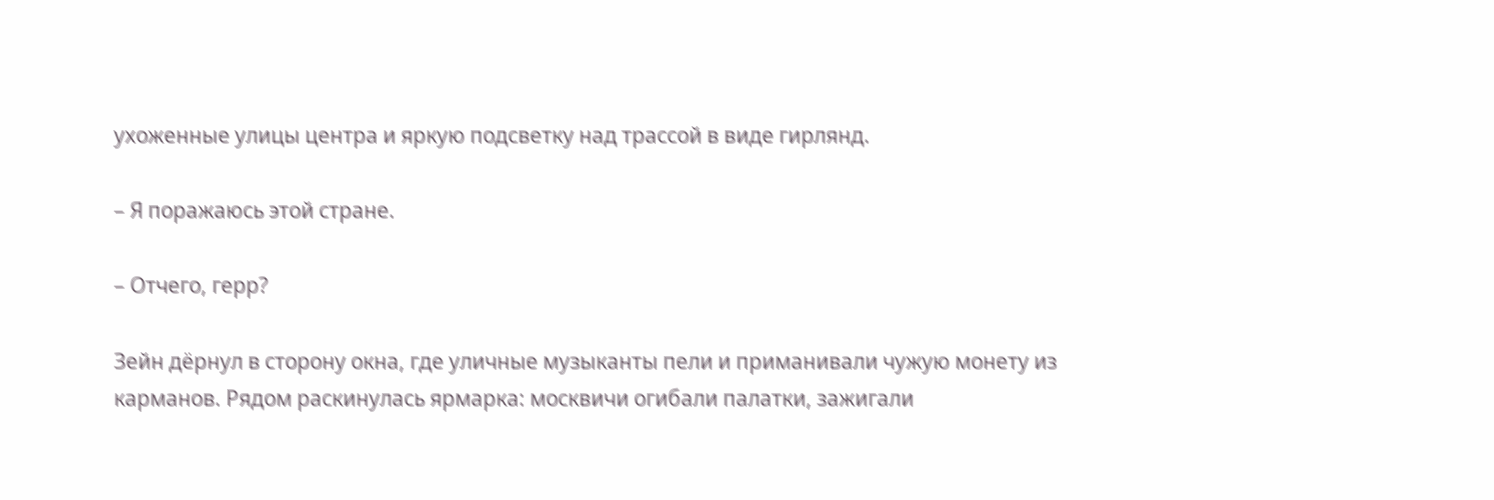ухоженные улицы центра и яркую подсветку над трассой в виде гирлянд.

– Я поражаюсь этой стране.

– Отчего, герр?

Зейн дёрнул в сторону окна, где уличные музыканты пели и приманивали чужую монету из карманов. Рядом раскинулась ярмарка: москвичи огибали палатки, зажигали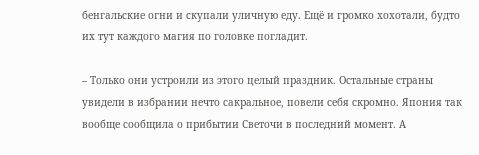бенгальские огни и скупали уличную еду. Ещё и громко хохотали, будто их тут каждого магия по головке погладит.

– Только они устроили из этого целый праздник. Остальные страны увидели в избрании нечто сакральное, повели себя скромно. Япония так вообще сообщила о прибытии Светочи в последний момент. А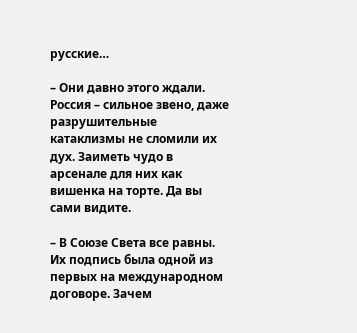русские…

– Они давно этого ждали. Россия – сильное звено, даже разрушительные катаклизмы не сломили их дух. Заиметь чудо в арсенале для них как вишенка на торте. Да вы сами видите.

– В Союзе Света все равны. Их подпись была одной из первых на международном договоре. Зачем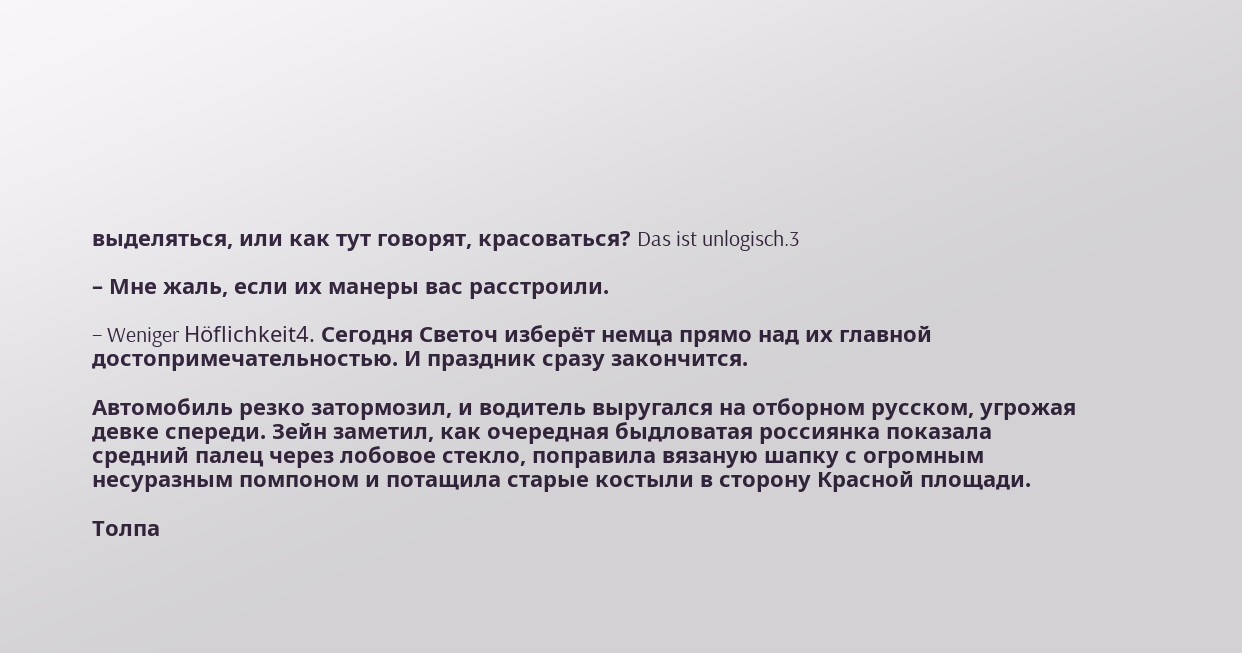выделяться, или как тут говорят, красоваться? Das ist unlogisch.3

– Мне жаль, если их манеры вас расстроили.

– Weniger Höflichkeit4. Сегодня Светоч изберёт немца прямо над их главной достопримечательностью. И праздник сразу закончится.

Автомобиль резко затормозил, и водитель выругался на отборном русском, угрожая девке спереди. Зейн заметил, как очередная быдловатая россиянка показала средний палец через лобовое стекло, поправила вязаную шапку с огромным несуразным помпоном и потащила старые костыли в сторону Красной площади.

Толпа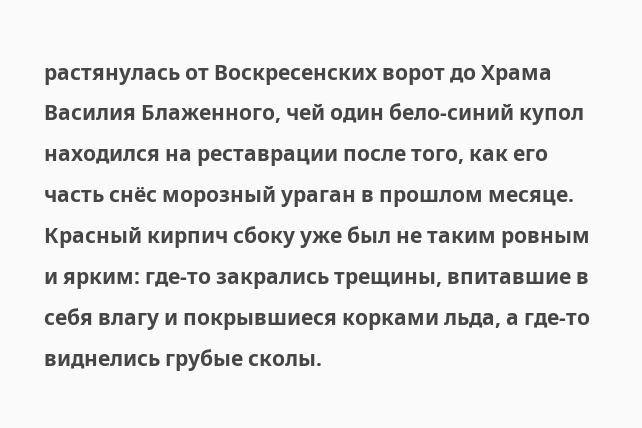растянулась от Воскресенских ворот до Храма Василия Блаженного, чей один бело-синий купол находился на реставрации после того, как его часть снёс морозный ураган в прошлом месяце. Красный кирпич сбоку уже был не таким ровным и ярким: где-то закрались трещины, впитавшие в себя влагу и покрывшиеся корками льда, а где-то виднелись грубые сколы.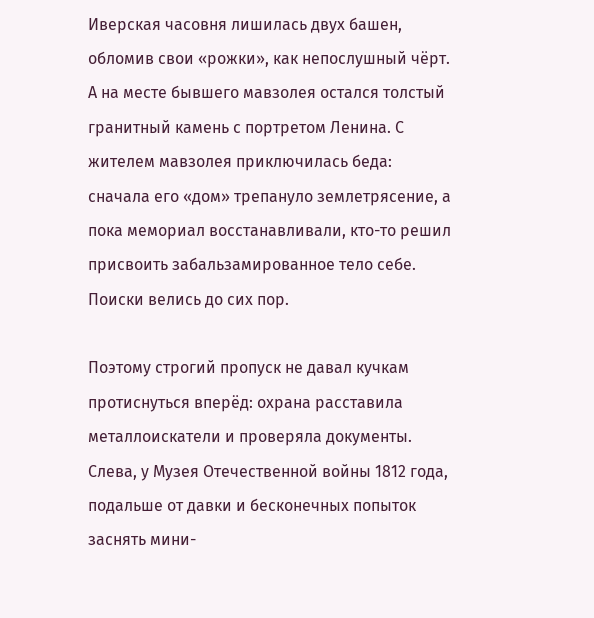Иверская часовня лишилась двух башен, обломив свои «рожки», как непослушный чёрт. А на месте бывшего мавзолея остался толстый гранитный камень с портретом Ленина. С жителем мавзолея приключилась беда: сначала его «дом» трепануло землетрясение, а пока мемориал восстанавливали, кто-то решил присвоить забальзамированное тело себе. Поиски велись до сих пор.

Поэтому строгий пропуск не давал кучкам протиснуться вперёд: охрана расставила металлоискатели и проверяла документы. Слева, у Музея Отечественной войны 1812 года, подальше от давки и бесконечных попыток заснять мини-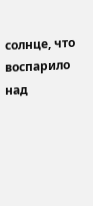солнце, что воспарило над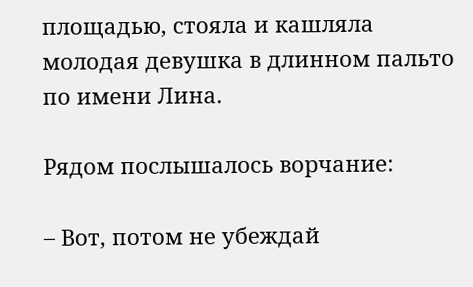площадью, стояла и кашляла молодая девушка в длинном пальто по имени Лина.

Рядом послышалось ворчание:

– Вот, потом не убеждай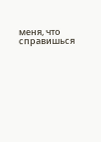меня, что справишься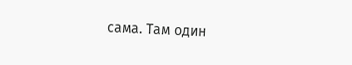сама. Там один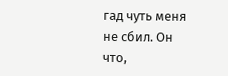гад чуть меня не сбил. Он что,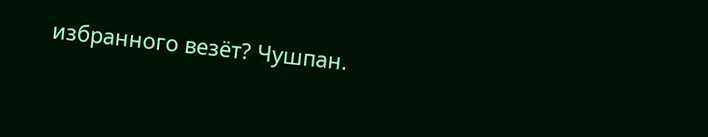избранного везёт? Чушпан.